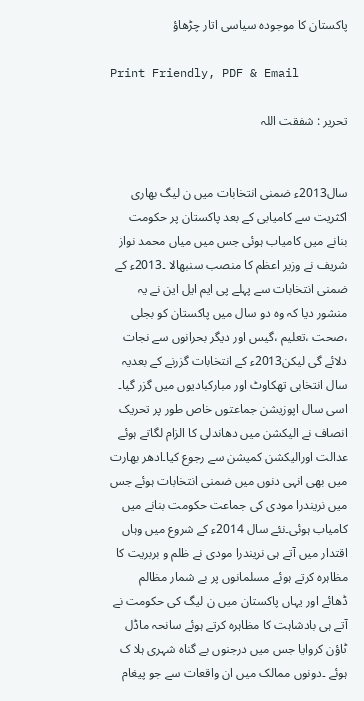پاکستان کا موجودہ سیاسی اتار چڑھاؤ

Print Friendly, PDF & Email

تحریر : شفقت اللہ


سال2013ء ضمنی انتخابات میں ن لیگ بھاری اکثریت سے کامیابی کے بعد پاکستان پر حکومت بنانے میں کامیاب ہوئی جس میں میاں محمد نواز شریف نے وزیر اعظم کا منصب سنبھالا ۔2013ء کے ضمنی انتخابات سے پہلے پی ایم ایل این نے یہ منشور دیا کہ وہ دو سال میں پاکستان کو بجلی ،صحت ،تعلیم ،گیس اور دیگر بحرانوں سے نجات دلائے گی لیکن2013ء کے انتخابات گزرنے کے بعدیہ سال انتخابی تھکاوٹ اور مبارکبادیوں میں گزر گیا۔ اسی سال اپوزیشن جماعتوں خاص طور پر تحریک انصاف نے الیکشن میں دھاندلی کا الزام لگاتے ہوئے عدالت اورالیکشن کمیشن سے رجوع کیا۔ادھر بھارت میں بھی انہی دنوں میں ضمنی انتخابات ہوئے جس میں نریندرا مودی کی جماعت حکومت بنانے میں کامیاب ہوئی۔نئے سال 2014ء کے شروع میں وہاں اقتدار میں آتے ہی نریندرا مودی نے ظلم و بربریت کا مظاہرہ کرتے ہوئے مسلمانوں پر بے شمار مظالم ڈھائے اور یہاں پاکستان میں ن لیگ کی حکومت نے آتے ہی بادشاہت کا مظاہرہ کرتے ہوئے سانحہ ماڈل ٹاؤن کروایا جس میں درجنوں بے گناہ شہری ہلا ک ہوئے ۔دونوں ممالک میں ان واقعات سے جو پیغام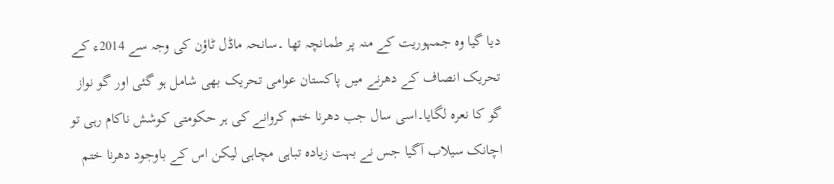دیا گیا وہ جمہوریت کے منہ پر طمانچہ تھا ۔سانحہ ماڈل ٹاؤن کی وجہ سے 2014ء کے تحریک انصاف کے دھرنے میں پاکستان عوامی تحریک بھی شامل ہو گئی اور گو نواز گو کا نعرہ لگایا۔اسی سال جب دھرنا ختم کروانے کی ہر حکومتی کوشش ناکام رہی تو اچانک سیلاب آگیا جس نے بہت زیادہ تباہی مچاہی لیکن اس کے باوجود دھرنا ختم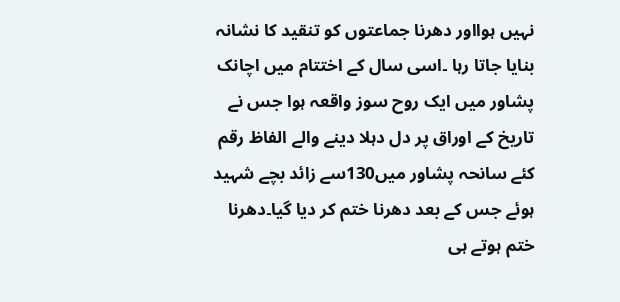نہیں ہوااور دھرنا جماعتوں کو تنقید کا نشانہ بنایا جاتا رہا ۔اسی سال کے اختتام میں اچانک پشاور میں ایک روح سوز واقعہ ہوا جس نے تاریخ کے اوراق پر دل دہلا دینے والے الفاظ رقم کئے سانحہ پشاور میں130سے زائد بچے شہید ہوئے جس کے بعد دھرنا ختم کر دیا گیا۔دھرنا ختم ہوتے ہی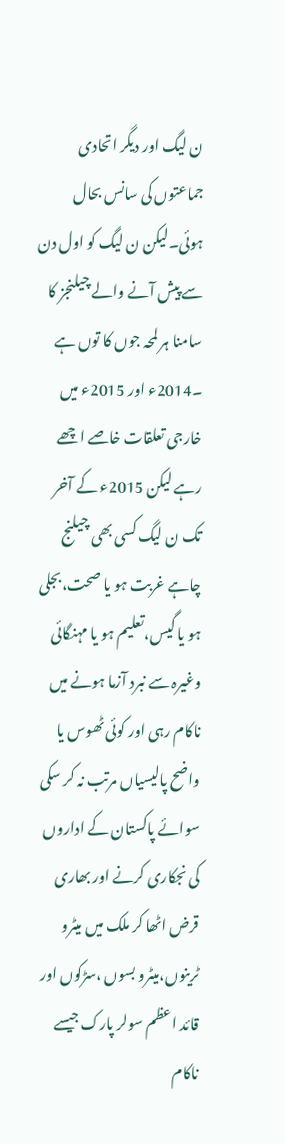ن لیگ اور دیگر اتحادی جماعتوں کی سانس بحال ہوئی۔لیکن ن لیگ کو اول دن سے پیش آنے والے چیلنجز کا سامنا ہر لمحہ جوں کا توں ہے ۔2014ء اور 2015ء میں خارجی تعلقات خاصے اچھے رہے لیکن 2015ء کے آخر تک ن لیگ کسی بھی چیلنج چاہے غربت ہو یا صحت،بجلی ہو یا گیس،تعلیم ہو یا مہنگائی وغیرہ سے نبرد آزما ہونے میں ناکام رہی اور کوئی ٹھوس یا واضح پالیسیاں مرتب نہ کر سکی سوائے پاکستان کے اداروں کی نجکاری کرنے اور بھاری قرض اٹھا کر ملک میں میٹرو ٹرینوں،میٹرو بسوں ،سڑکوں اور قائد اعظم سولر پارک جیسے ناکام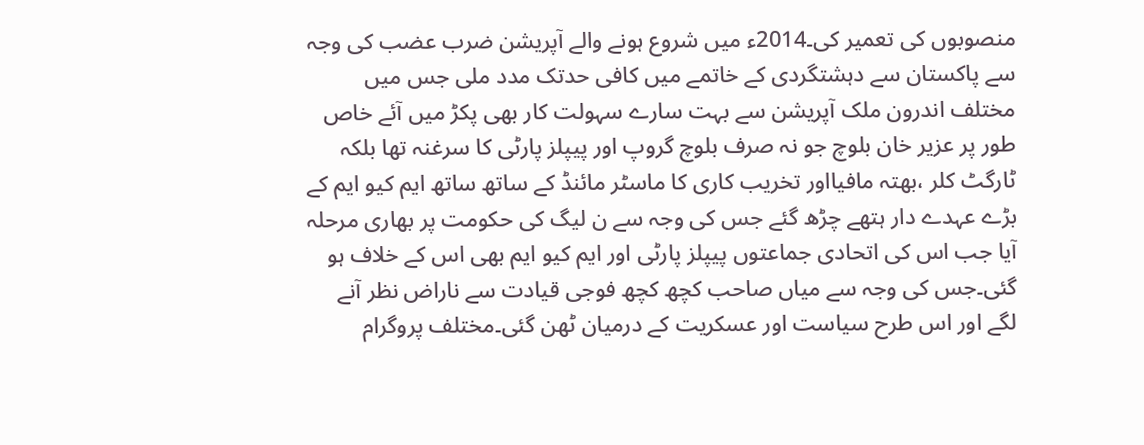منصوبوں کی تعمیر کی۔2014ء میں شروع ہونے والے آپریشن ضرب عضب کی وجہ سے پاکستان سے دہشتگردی کے خاتمے میں کافی حدتک مدد ملی جس میں مختلف اندرون ملک آپریشن سے بہت سارے سہولت کار بھی پکڑ میں آئے خاص طور پر عزیر خان بلوچ جو نہ صرف بلوچ گروپ اور پیپلز پارٹی کا سرغنہ تھا بلکہ ٹارگٹ کلر ،بھتہ مافیااور تخریب کاری کا ماسٹر مائنڈ کے ساتھ ساتھ ایم کیو ایم کے بڑے عہدے دار ہتھے چڑھ گئے جس کی وجہ سے ن لیگ کی حکومت پر بھاری مرحلہ آیا جب اس کی اتحادی جماعتوں پیپلز پارٹی اور ایم کیو ایم بھی اس کے خلاف ہو گئی۔جس کی وجہ سے میاں صاحب کچھ کچھ فوجی قیادت سے ناراض نظر آنے لگے اور اس طرح سیاست اور عسکریت کے درمیان ٹھن گئی۔مختلف پروگرام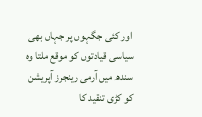اور کئی جگہوں پر جہاں بھی سیاسی قیادتوں کو موقع ملتا وہ سندھ میں آرمی رینجرز آپریشن کو کڑی تنقید کا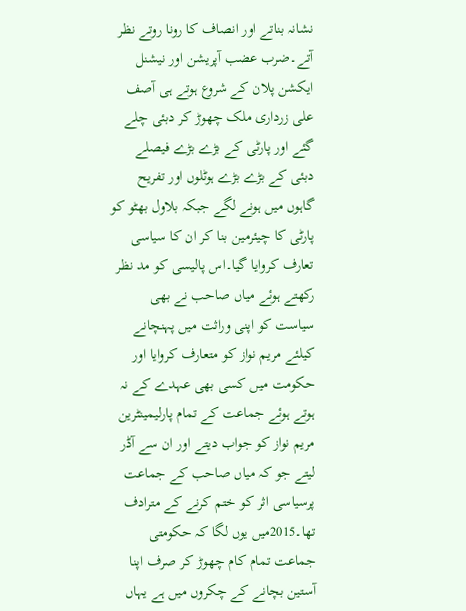نشانہ بناتے اور انصاف کا رونا روتے نظر آتے۔ضرب عضب آپریشن اور نیشنل ایکشن پلان کے شروع ہوتے ہی آصف علی زرداری ملک چھوڑ کر دبئی چلے گئے اور پارٹی کے بڑے بڑے فیصلے دبئی کے بڑے بڑے ہوٹلوں اور تفریح گاہوں میں ہونے لگے جبکہ بلاول بھٹو کو پارٹی کا چیئرمین بنا کر ان کا سیاسی تعارف کروایا گیا۔اس پالیسی کو مد نظر رکھتے ہوئے میاں صاحب نے بھی سیاست کو اپنی وراثت میں پہنچانے کیلئے مریم نواز کو متعارف کروایا اور حکومت میں کسی بھی عہدے کے نہ ہوتے ہوئے جماعت کے تمام پارلیمینٹرین مریم نواز کو جواب دیتے اور ان سے آڈر لیتے جو کہ میاں صاحب کے جماعت پرسیاسی اثر کو ختم کرنے کے مترادف تھا۔2015میں یوں لگا کہ حکومتی جماعت تمام کام چھوڑ کر صرف اپنا آستین بچانے کے چکروں میں ہے یہاں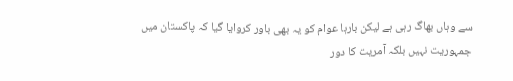سے وہاں بھاگ رہی ہے لیکن بارہا عوام کو یہ بھی باور کروایا گیا کہ پاکستان میں جمہوریت نہیں بلکہ آمریت کا دور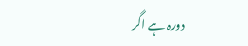دورہ ہے اگر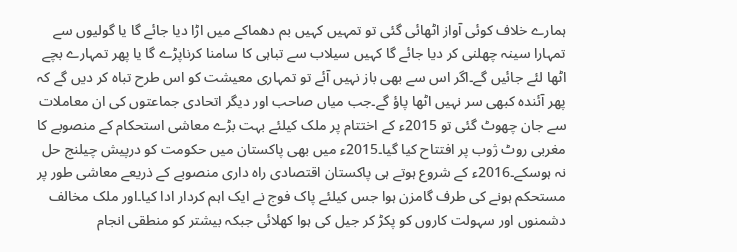ہمارے خلاف کوئی آواز اٹھائی گئی تو تمہیں کہیں بم دھماکے میں اڑا دیا جائے گا یا گولیوں سے تمہارا سینہ چھلنی کر دیا جائے گا کہیں سیلاب سے تباہی کا سامنا کرناپڑے گا یا پھر تمہارے بچے اٹھا لئے جائیں گے۔اگر اس سے بھی باز نہیں آئے تو تمہاری معیشت کو اس طرح تباہ کر دیں گے کہ پھر آئندہ کبھی سر نہیں اٹھا پاؤ گے۔جب میاں صاحب اور دیگر اتحادی جماعتوں کی ان معاملات سے جان چھوٹ گئی تو 2015ء کے اختتام پر ملک کیلئے بہت بڑے معاشی استحکام کے منصوبے کا مغربی روٹ ژوب پر افتتاح کیا گیا۔2015ء میں بھی پاکستان میں حکومت کو درپیش چیلنج حل نہ ہوسکے۔2016ء کے شروع ہوتے ہی پاکستان اقتصادی راہ داری منصوبے کے ذریعے معاشی طور پر مستحکم ہونے کی طرف گامزن ہوا جس کیلئے پاک فوج نے ایک اہم کردار ادا کیا۔اور ملک مخالف دشمنوں اور سہولت کاروں کو پکڑ کر جیل کی ہوا کھلائی جبکہ بیشتر کو منطقی انجام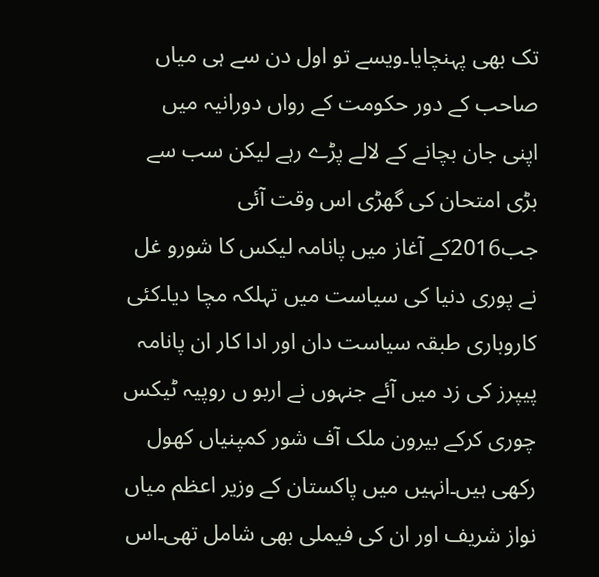تک بھی پہنچایا۔ویسے تو اول دن سے ہی میاں صاحب کے دور حکومت کے رواں دورانیہ میں اپنی جان بچانے کے لالے پڑے رہے لیکن سب سے بڑی امتحان کی گھڑی اس وقت آئی جب2016کے آغاز میں پانامہ لیکس کا شورو غل نے پوری دنیا کی سیاست میں تہلکہ مچا دیا۔کئی کاروباری طبقہ سیاست دان اور ادا کار ان پانامہ پیپرز کی زد میں آئے جنہوں نے اربو ں روپیہ ٹیکس چوری کرکے بیرون ملک آف شور کمپنیاں کھول رکھی ہیں۔انہیں میں پاکستان کے وزیر اعظم میاں نواز شریف اور ان کی فیملی بھی شامل تھی۔اس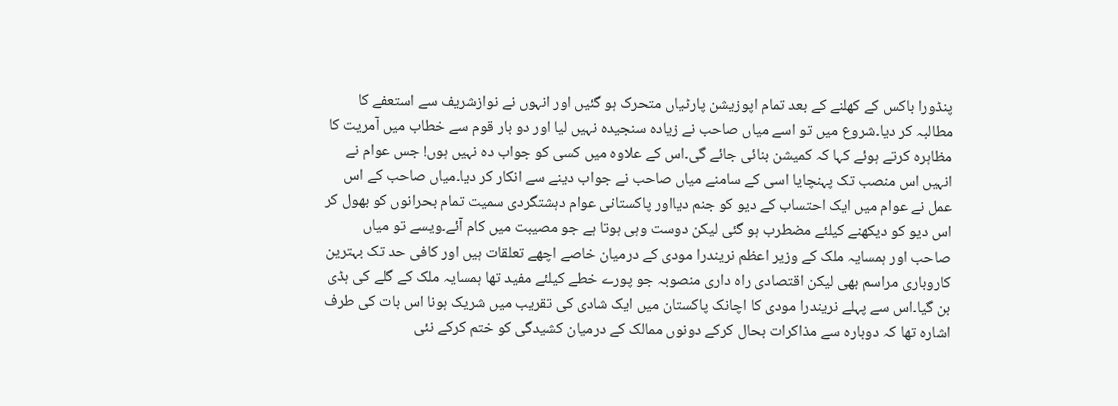پنڈورا باکس کے کھلنے کے بعد تمام اپوزیشن پارٹیاں متحرک ہو گئیں اور انہوں نے نوازشریف سے استعفے کا مطالبہ کر دیا۔شروع میں تو اسے میاں صاحب نے زیادہ سنجیدہ نہیں لیا اور دو بار قوم سے خطاب میں آمریت کا مظاہرہ کرتے ہوئے کہا کہ کمیشن بنائی جائے گی۔اس کے علاوہ میں کسی کو جواب دہ نہیں ہوں! جس عوام نے انہیں اس منصب تک پہنچایا اسی کے سامنے میاں صاحب نے جواب دینے سے انکار کر دیا۔میاں صاحب کے اس عمل نے عوام میں ایک احتساب کے دیو کو جنم دیااور پاکستانی عوام دہشتگردی سمیت تمام بحرانوں کو بھول کر اس دیو کو دیکھنے کیلئے مضطرب ہو گئی لیکن دوست وہی ہوتا ہے جو مصیبت میں کام آئے۔ویسے تو میاں صاحب اور ہمسایہ ملک کے وزیر اعظم نریندرا مودی کے درمیان خاصے اچھے تعلقات ہیں اور کافی حد تک بہترین کاروباری مراسم بھی لیکن اقتصادی راہ داری منصوبہ جو پورے خطے کیلئے مفید تھا ہمسایہ ملک کے گلے کی ہڈی بن گیا۔اس سے پہلے نریندرا مودی کا اچانک پاکستان میں ایک شادی کی تقریب میں شریک ہونا اس بات کی طرف اشارہ تھا کہ دوبارہ سے مذاکرات بحال کرکے دونوں ممالک کے درمیان کشیدگی کو ختم کرکے نئی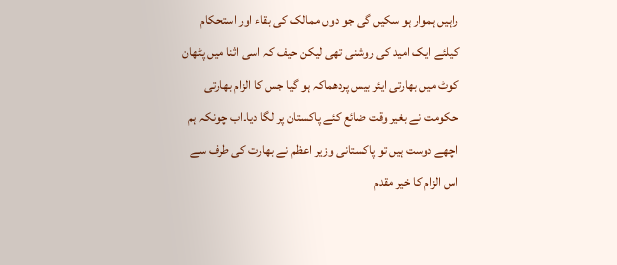راہیں ہموار ہو سکیں گی جو دوں ممالک کی بقاء اور استحکام کیلئے ایک امید کی روشنی تھی لیکن حیف کہ اسی اثنا میں پٹھان کوٹ میں بھارتی ایئر بیس پردھماکہ ہو گیا جس کا الزام بھارتی حکومت نے بغیر وقت ضائع کئے پاکستان پر لگا دیا۔اب چونکہ ہم اچھے دوست ہیں تو پاکستانی وزیر اعظم نے بھارت کی طرف سے اس الزام کا خیر مقدم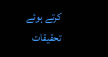کرتے ہوئے تحقیقات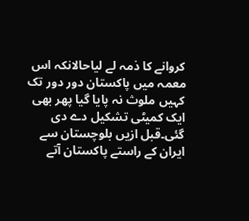کروانے کا ذمہ لے لیاحالانکہ اس معمہ میں پاکستان دور دور تک کہیں ملوث نہ پایا گیا پھر بھی ایک کمیٹی تشکیل دے دی گئی۔قبل ازیں بلوچستان سے ایران کے راستے پاکستان آتے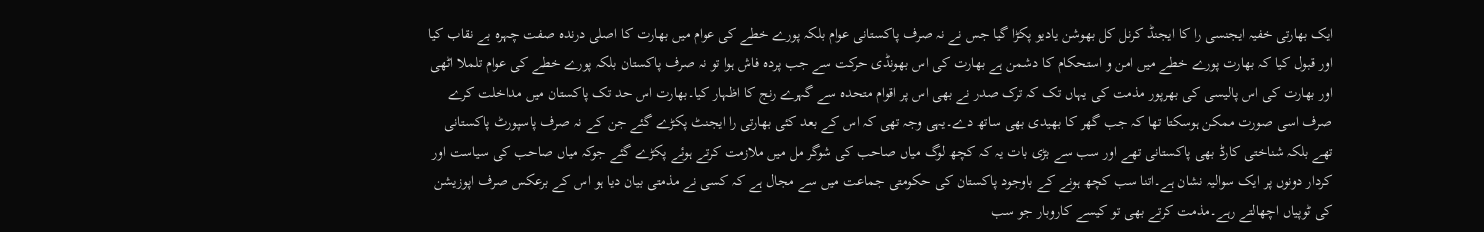ایک بھارتی خفیہ ایجنسی را کا ایجنڈ کرنل کل بھوشن یادیو پکڑا گیا جس نے نہ صرف پاکستانی عوام بلکہ پورے خطے کی عوام میں بھارت کا اصلی درندہ صفت چہرہ بے نقاب کیا اور قبول کیا کہ بھارت پورے خطے میں امن و استحکام کا دشمن ہے بھارت کی اس بھونڈی حرکت سے جب پردہ فاش ہوا تو نہ صرف پاکستان بلکہ پورے خطے کی عوام تلملا اٹھی اور بھارت کی اس پالیسی کی بھرپور مذمت کی یہاں تک کہ ترک صدر نے بھی اس پر اقوام متحدہ سے گہرے رنج کا اظہار کیا۔بھارت اس حد تک پاکستان میں مداخلت کرے صرف اسی صورت ممکن ہوسکتا تھا کہ جب گھر کا بھیدی بھی ساتھ دے۔یہی وجہ تھی کہ اس کے بعد کئی بھارتی را ایجنٹ پکڑے گئے جن کے نہ صرف پاسپورٹ پاکستانی تھے بلکہ شناختی کارڈ بھی پاکستانی تھے اور سب سے بڑی بات یہ کہ کچھ لوگ میاں صاحب کی شوگر مل میں ملازمت کرتے ہوئے پکڑے گئے جوکہ میاں صاحب کی سیاست اور کردار دونوں پر ایک سوالیہ نشان ہے۔اتنا سب کچھ ہونے کے باوجود پاکستان کی حکومتی جماعت میں سے مجال ہے کہ کسی نے مذمتی بیان دیا ہو اس کے برعکس صرف اپوزیشن کی ٹوپیاں اچھالتے رہے۔مذمت کرتے بھی تو کیسے کاروبار جو سب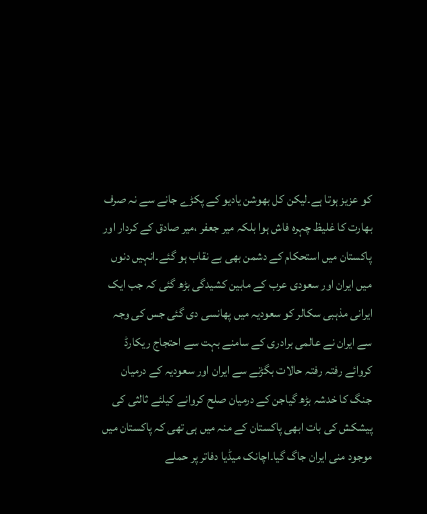کو عزیز ہوتا ہے۔لیکن کل بھوشن یادیو کے پکڑے جانے سے نہ صرف بھارت کا غلیظ چہرہ فاش ہوا بلکہ میر جعفر ،میر صادق کے کردار اور پاکستان میں استحکام کے دشمن بھی بے نقاب ہو گئے۔انہیں دنوں میں ایران اور سعودی عرب کے مابین کشیدگی بڑھ گئی کہ جب ایک ایرانی مذہبی سکالر کو سعودیہ میں پھانسی دی گئی جس کی وجہ سے ایران نے عالمی برادری کے سامنے بہت سے احتجاج ریکارڈ کروائے رفتہ رفتہ حالات بگڑنے سے ایران اور سعودیہ کے درمیان جنگ کا خدشہ بڑھ گیاجن کے درمیان صلح کروانے کیلئے ثالثی کی پیشکش کی بات ابھی پاکستان کے منہ میں ہی تھی کہ پاکستان میں موجود منی ایران جاگ گیا۔اچانک میڈیا دفاتر پر حملے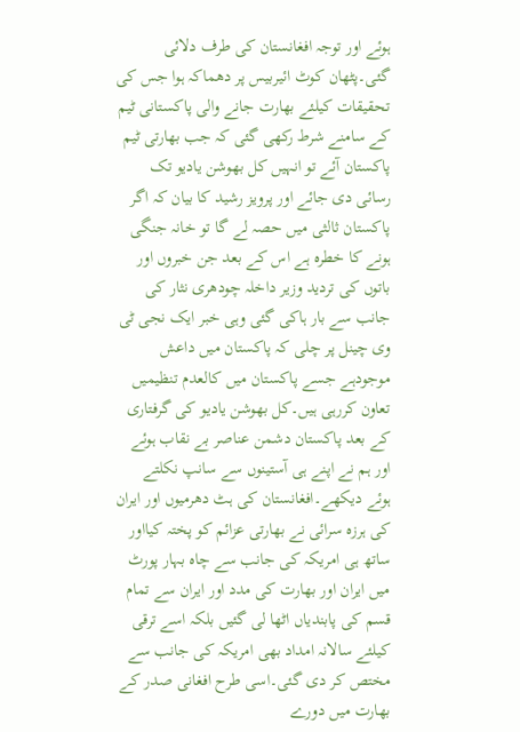ہوئے اور توجہ افغانستان کی طرف دلائی گئی۔پٹھان کوٹ ائیربیس پر دھماکہ ہوا جس کی تحقیقات کیلئے بھارت جانے والی پاکستانی ٹیم کے سامنے شرط رکھی گئی کہ جب بھارتی ٹیم پاکستان آئے تو انہیں کل بھوشن یادیو تک رسائی دی جائے اور پرویز رشید کا بیان کہ اگر پاکستان ثالثی میں حصہ لے گا تو خانہ جنگی ہونے کا خطرہ ہے اس کے بعد جن خبروں اور باتوں کی تردید وزیر داخلہ چودھری نثار کی جانب سے بار ہاکی گئی وہی خبر ایک نجی ٹی وی چینل پر چلی کہ پاکستان میں داعش موجودہے جسے پاکستان میں کالعدم تنظیمیں تعاون کررہی ہیں۔کل بھوشن یادیو کی گرفتاری کے بعد پاکستان دشمن عناصر بے نقاب ہوئے اور ہم نے اپنے ہی آستینوں سے سانپ نکلتے ہوئے دیکھے۔افغانستان کی ہٹ دھرمیوں اور ایران کی ہرزہ سرائی نے بھارتی عزائم کو پختہ کیااور ساتھ ہی امریکہ کی جانب سے چاہ بہار پورٹ میں ایران اور بھارت کی مدد اور ایران سے تمام قسم کی پابندیاں اٹھا لی گئیں بلکہ اسے ترقی کیلئے سالانہ امداد بھی امریکہ کی جانب سے مختص کر دی گئی۔اسی طرح افغانی صدر کے بھارت میں دورے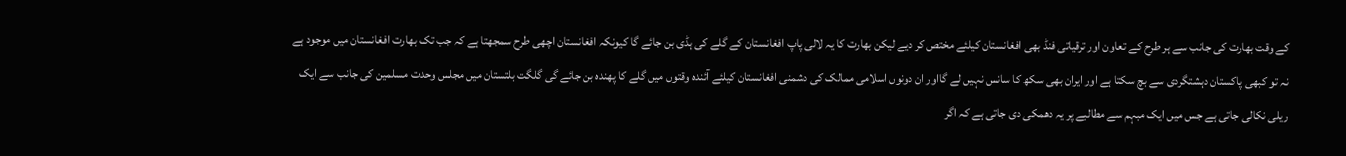کے وقت بھارت کی جانب سے ہر طرح کے تعاون اور ترقیاتی فنڈ بھی افغانستان کیلئے مختص کر دیے لیکن بھارت کا یہ لالی پاپ افغانستان کے گلے کی ہڈی بن جائے گا کیونکہ افغانستان اچھی طرح سمجھتا ہے کہ جب تک بھارت افغانستان میں موجود ہے نہ تو کبھی پاکستان دہشتگردی سے بچ سکتا ہے اور ایران بھی سکھ کا سانس نہیں لے گااور ان دونوں اسلامی ممالک کی دشمنی افغانستان کیلئے آئندہ وقتوں میں گلے کا پھندہ بن جائے گی گلگت بلتستان میں مجلس وحدت مسلمین کی جانب سے ایک ریلی نکالی جاتی ہے جس میں ایک مبہم سے مطالبے پر یہ دھمکی دی جاتی ہے کہ اگر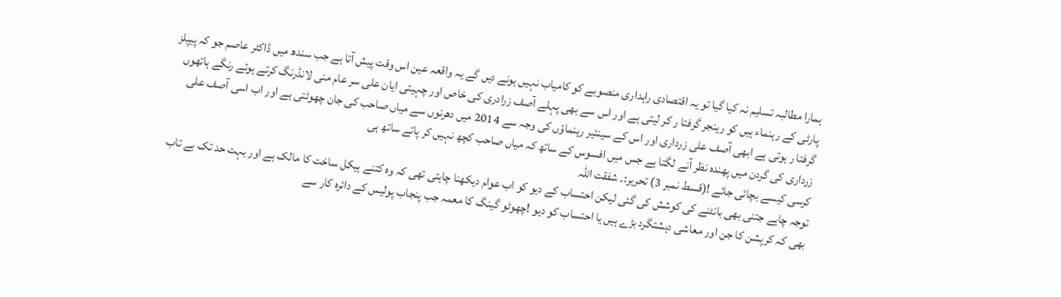ہمارا مطالبہ تسلیم نہ کیا گیا تو یہ اقتصادی راہداری منصوبے کو کامیاب نہیں ہونے دیں گے یہ واقعہ عین اس وقت پیش آتا ہے جب سندھ میں ڈاکٹر عاصم جو کہ پیپلز پارٹی کے رہنماء ہیں کو رینجر گرفتا ر کر لیتی ہے اور اس سے بھی پہلے آصف زرادری کی خاص اور چہیتی ایان علی سر عام منی لانڈرنگ کرتے ہوئے رنگے ہاتھوں گرفتا ر ہوتی ہے ابھی آصف علی زرداری اور اس کے سینئیر رہنماؤں کی وجہ سے 2014 میں دھرنوں سے میاں صاحب کی جان چھوٹتی ہے اور اب اسی آصف علی زرداری کی گردن میں پھندہ نظر آنے لگتا ہے جس میں افسوس کے ساتھ کہ میاں صاحب کچھ نہیں کر پاتے ساتھ ہی
کرسی کیسے بچائی جائے !(قسط نمبر 3) تحریر:۔ شفقت اللہ
توجہ چاہے جتنی بھی بانٹنے کی کوشش کی گئی لیکن احتساب کے دیو کو اب عوام دیکھنا چاہتی تھی کہ وہ کتنے ہیکل ساخت کا مالک ہے اور بہت حد تک بے تاب بھی کہ کرپشن کا جن اور معاشی دہشتگرد بڑے ہیں یا احتساب کو دیو !چھوٹو گینگ کا معمہ جب پنجاب پولیس کے دائرہ کار سے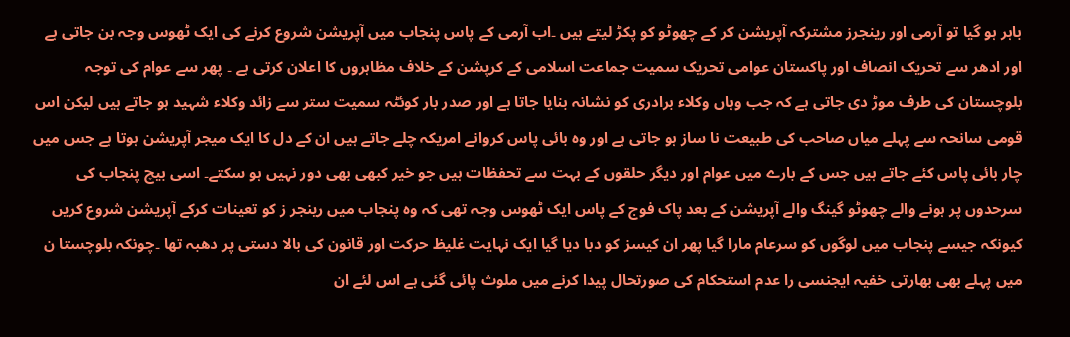باہر ہو گیا تو آرمی اور رینجرز مشترکہ آپریشن کر کے چھوٹو کو پکڑ لیتے ہیں ۔اب آرمی کے پاس پنجاب میں آپریشن شروع کرنے کی ایک ٹھوس وجہ بن جاتی ہے اور ادھر سے تحریک انصاف اور پاکستان عوامی تحریک سمیت جماعت اسلامی کے کرپشن کے خلاف مظاہروں کا اعلان کرتی ہے ۔ پھر سے عوام کی توجہ بلوچستان کی طرف موڑ دی جاتی ہے کہ جب وہاں وکلاء برادری کو نشانہ بنایا جاتا ہے اور صدر بار کوئٹہ سمیت ستر سے زائد وکلاء شہید ہو جاتے ہیں لیکن اس قومی سانحہ سے پہلے میاں صاحب کی طبیعت نا ساز ہو جاتی ہے اور وہ بائی پاس کروانے امریکہ چلے جاتے ہیں ان کے دل کا ایک میجر آپریشن ہوتا ہے جس میں چار بائی پاس کئے جاتے ہیں جس کے بارے میں عوام اور دیگر حلقوں کے بہت سے تحفظات ہیں جو خیر کبھی بھی دور نہیں ہو سکتے۔ اسی بیچ پنجاب کی سرحدوں پر ہونے والے چھوٹو گینگ والے آپریشن کے بعد پاک فوج کے پاس ایک ٹھوس وجہ تھی کہ وہ پنجاب میں رینجر ز کو تعینات کرکے آپریشن شروع کریں کیونکہ جیسے پنجاب میں لوگوں کو سرعام مارا گیا پھر ان کیسز کو دبا دیا گیا ایک نہایت غلیظ حرکت اور قانون کی بالا دستی پر دھبہ تھا ۔چونکہ بلوچستا ن میں پہلے بھی بھارتی خفیہ ایجنسی را عدم استحکام کی صورتحال پیدا کرنے میں ملوث پائی گئی ہے اس لئے ان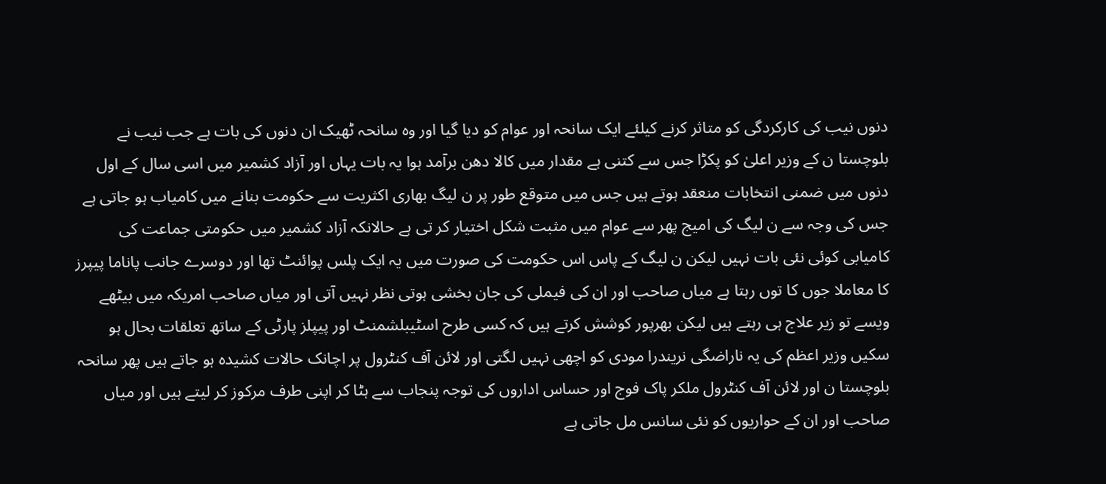دنوں نیب کی کارکردگی کو متاثر کرنے کیلئے ایک سانحہ اور عوام کو دیا گیا اور وہ سانحہ ٹھیک ان دنوں کی بات ہے جب نیب نے بلوچستا ن کے وزیر اعلیٰ کو پکڑا جس سے کتنی ہے مقدار میں کالا دھن برآمد ہوا یہ بات یہاں اور آزاد کشمیر میں اسی سال کے اول دنوں میں ضمنی انتخابات منعقد ہوتے ہیں جس میں متوقع طور پر ن لیگ بھاری اکثریت سے حکومت بنانے میں کامیاب ہو جاتی ہے جس کی وجہ سے ن لیگ کی امیج پھر سے عوام میں مثبت شکل اختیار کر تی ہے حالانکہ آزاد کشمیر میں حکومتی جماعت کی کامیابی کوئی نئی بات نہیں لیکن ن لیگ کے پاس اس حکومت کی صورت میں یہ ایک پلس پوائنٹ تھا اور دوسرے جانب پاناما پیپرز کا معاملا جوں کا توں رہتا ہے میاں صاحب اور ان کی فیملی کی جان بخشی ہوتی نظر نہیں آتی اور میاں صاحب امریکہ میں بیٹھے ویسے تو زیر علاج ہی رہتے ہیں لیکن بھرپور کوشش کرتے ہیں کہ کسی طرح اسٹیبلشمنٹ اور پیپلز پارٹی کے ساتھ تعلقات بحال ہو سکیں وزیر اعظم کی یہ ناراضگی نریندرا مودی کو اچھی نہیں لگتی اور لائن آف کنٹرول پر اچانک حالات کشیدہ ہو جاتے ہیں پھر سانحہ بلوچستا ن اور لائن آف کنٹرول ملکر پاک فوج اور حساس اداروں کی توجہ پنجاب سے ہٹا کر اپنی طرف مرکوز کر لیتے ہیں اور میاں صاحب اور ان کے حواریوں کو نئی سانس مل جاتی ہے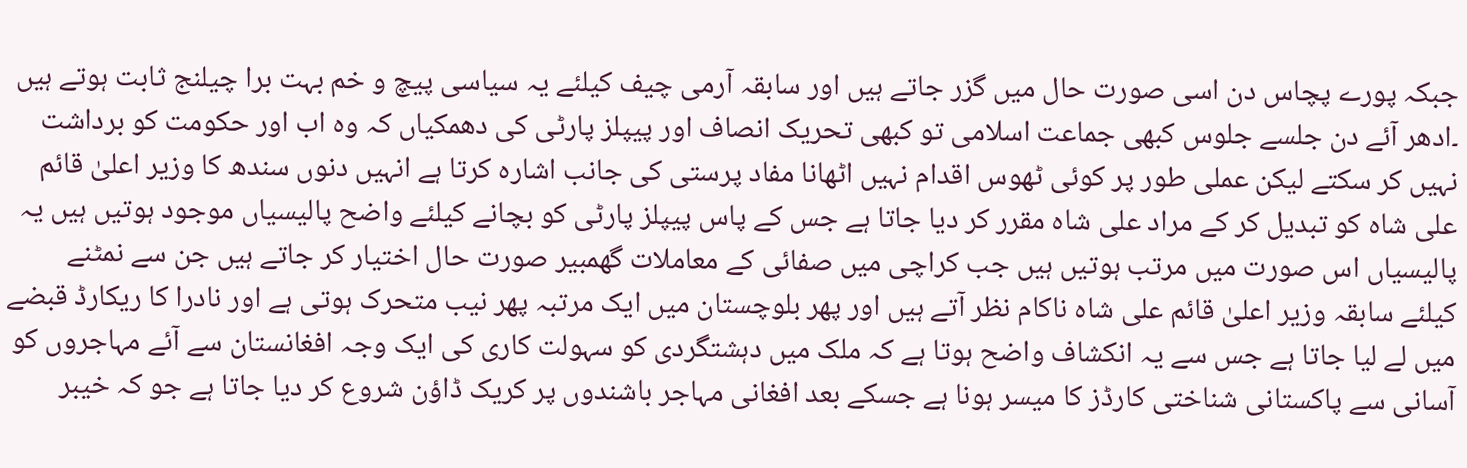جبکہ پورے پچاس دن اسی صورت حال میں گزر جاتے ہیں اور سابقہ آرمی چیف کیلئے یہ سیاسی پیچ و خم بہت برا چیلنج ثابت ہوتے ہیں ۔ادھر آئے دن جلسے جلوس کبھی جماعت اسلامی تو کبھی تحریک انصاف اور پیپلز پارٹی کی دھمکیاں کہ وہ اب اور حکومت کو برداشت نہیں کر سکتے لیکن عملی طور پر کوئی ٹھوس اقدام نہیں اٹھانا مفاد پرستی کی جانب اشارہ کرتا ہے انہیں دنوں سندھ کا وزیر اعلیٰ قائم علی شاہ کو تبدیل کر کے مراد علی شاہ مقرر کر دیا جاتا ہے جس کے پاس پیپلز پارٹی کو بچانے کیلئے واضح پالیسیاں موجود ہوتیں ہیں یہ پالیسیاں اس صورت میں مرتب ہوتیں ہیں جب کراچی میں صفائی کے معاملات گھمبیر صورت حال اختیار کر جاتے ہیں جن سے نمٹنے کیلئے سابقہ وزیر اعلیٰ قائم علی شاہ ناکام نظر آتے ہیں اور پھر بلوچستان میں ایک مرتبہ پھر نیب متحرک ہوتی ہے اور نادرا کا ریکارڈ قبضے میں لے لیا جاتا ہے جس سے یہ انکشاف واضح ہوتا ہے کہ ملک میں دہشتگردی کو سہولت کاری کی ایک وجہ افغانستان سے آئے مہاجروں کو آسانی سے پاکستانی شناختی کارڈز کا میسر ہونا ہے جسکے بعد افغانی مہاجر باشندوں پر کریک ڈاؤن شروع کر دیا جاتا ہے جو کہ خیبر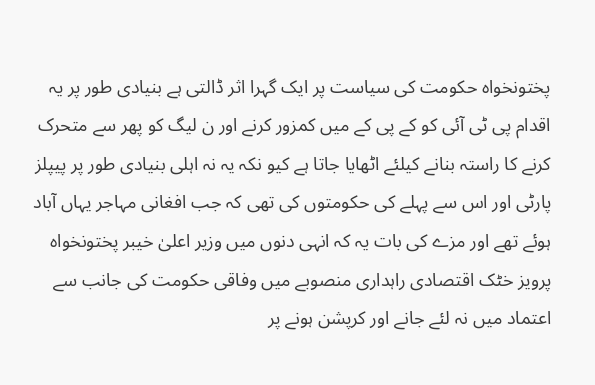پختونخواہ حکومت کی سیاست پر ایک گہرا اثر ڈالتی ہے بنیادی طور پر یہ اقدام پی ٹی آئی کو کے پی کے میں کمزور کرنے اور ن لیگ کو پھر سے متحرک کرنے کا راستہ بنانے کیلئے اٹھایا جاتا ہے کیو نکہ یہ نہ اہلی بنیادی طور پر پیپلز پارٹی اور اس سے پہلے کی حکومتوں کی تھی کہ جب افغانی مہاجر یہاں آباد ہوئے تھے اور مزے کی بات یہ کہ انہی دنوں میں وزیر اعلیٰ خیبر پختونخواہ پرویز خٹک اقتصادی راہداری منصوبے میں وفاقی حکومت کی جانب سے اعتماد میں نہ لئے جانے اور کرپشن ہونے پر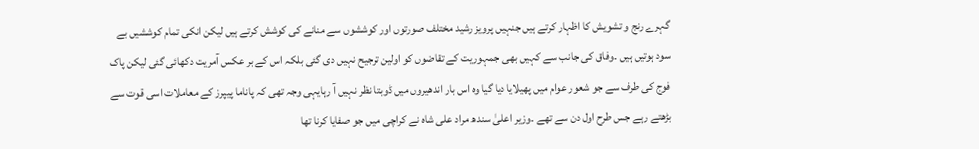گہرے رنج و تشویش کا اظہار کرتے ہیں جنہیں پرویز رشید مختلف صورتوں اور کوششوں سے منانے کی کوشش کرتے ہیں لیکن انکی تمام کوششیں بے سود ہوتیں ہیں ۔وفاق کی جانب سے کہیں بھی جمہوریت کے تقاضوں کو اولین ترجیح نہیں دی گئی بلکہ اس کے بر عکس آمریت دکھائی گئی لیکن پاک فوج کی طرف سے جو شعور عوام میں پھیلایا دیا گیا وہ اس بار اندھیروں میں ڈوبتا نظر نہیں آ رہایہی وجہ تھی کہ پاناما پیپرز کے معاملات اسی قوت سے بڑھتے رہے جس طرح اول دن سے تھے ۔وزیر اعلیٰ سندھ مراد علی شاہ نے کراچی میں جو صفایا کرنا تھا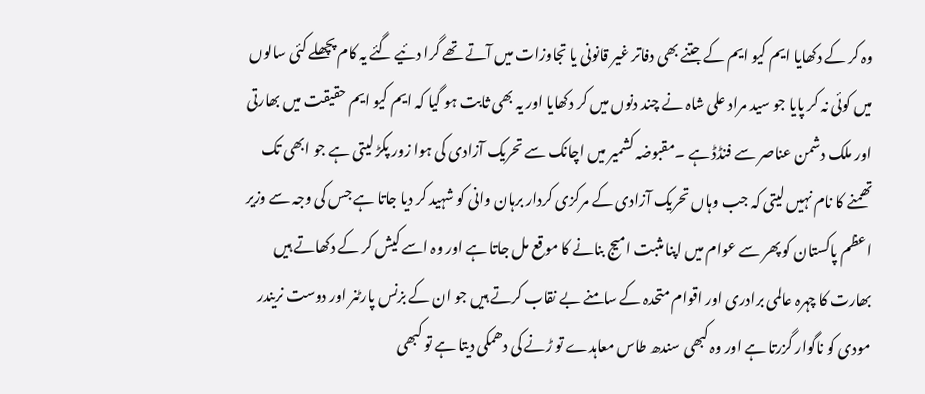وہ کر کے دکھایا ایم کیو ایم کے جتنے بھی دفاتر غیر قانونی یا تجاوزات میں آتے تھے گرا دئیے گئے یہ کام پچھلے کئی سالوں میں کوئی نہ کر پایا جو سید مراد علی شاہ نے چند دنوں میں کر دکھایا اور یہ بھی ثابت ہو گیا کہ ایم کیو ایم حقیقت میں بھارتی اور ملک دشمن عناصر سے فنڈڈ ہے ۔مقبوضہ کشمیر میں اچانک سے تحریک آزادی کی ہوا زور پکڑ لیتی ہے جو ابھی تک تھمنے کا نام نہیں لیتی کہ جب وہاں تحریک آزادی کے مرکزی کردار برہان وانی کو شہید کر دیا جاتا ہے جس کی وجہ سے وزیر اعظم پاکستان کو پھر سے عوام میں اپنا مثبت امیج بنانے کا موقع مل جاتا ہے اور وہ اسے کیش کر کے دکھاتے ہیں بھارت کا چہرہ عالمی برادری اور اقوام متحدہ کے سامنے بے نقاب کرتے ہیں جو ان کے بزنس پارٹنر اور دوست نریندر مودی کو ناگوار گزرتا ہے اور وہ کبھی سندھ طاس معاہدے تو ڑنے کی دھمکی دیتا ہے تو کبھی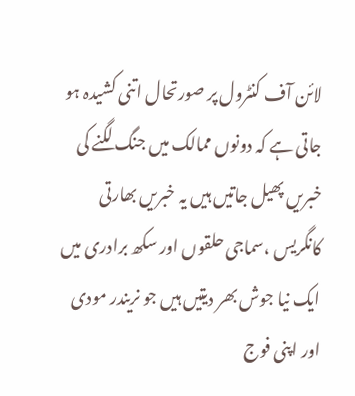لائن آف کنٹرول پر صورتحال اتنی کشیدہ ہو جاتی ہے کہ دونوں ممالک میں جنگ لگنے کی خبریں پھیل جاتیں ہیں یہ خبریں بھارتی کانگریس ،سماجی حلقوں اور سکھ برادری میں ایک نیا جوش بھر دیتیں ہیں جو نریندر مودی اور اپنی فوج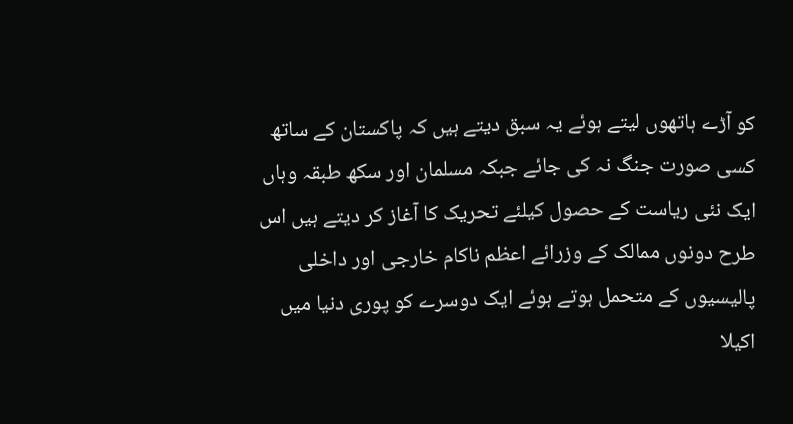کو آڑے ہاتھوں لیتے ہوئے یہ سبق دیتے ہیں کہ پاکستان کے ساتھ کسی صورت جنگ نہ کی جائے جبکہ مسلمان اور سکھ طبقہ وہاں ایک نئی ریاست کے حصول کیلئے تحریک کا آغاز کر دیتے ہیں اس طرح دونوں ممالک کے وزرائے اعظم ناکام خارجی اور داخلی پالیسیوں کے متحمل ہوتے ہوئے ایک دوسرے کو پوری دنیا میں اکیلا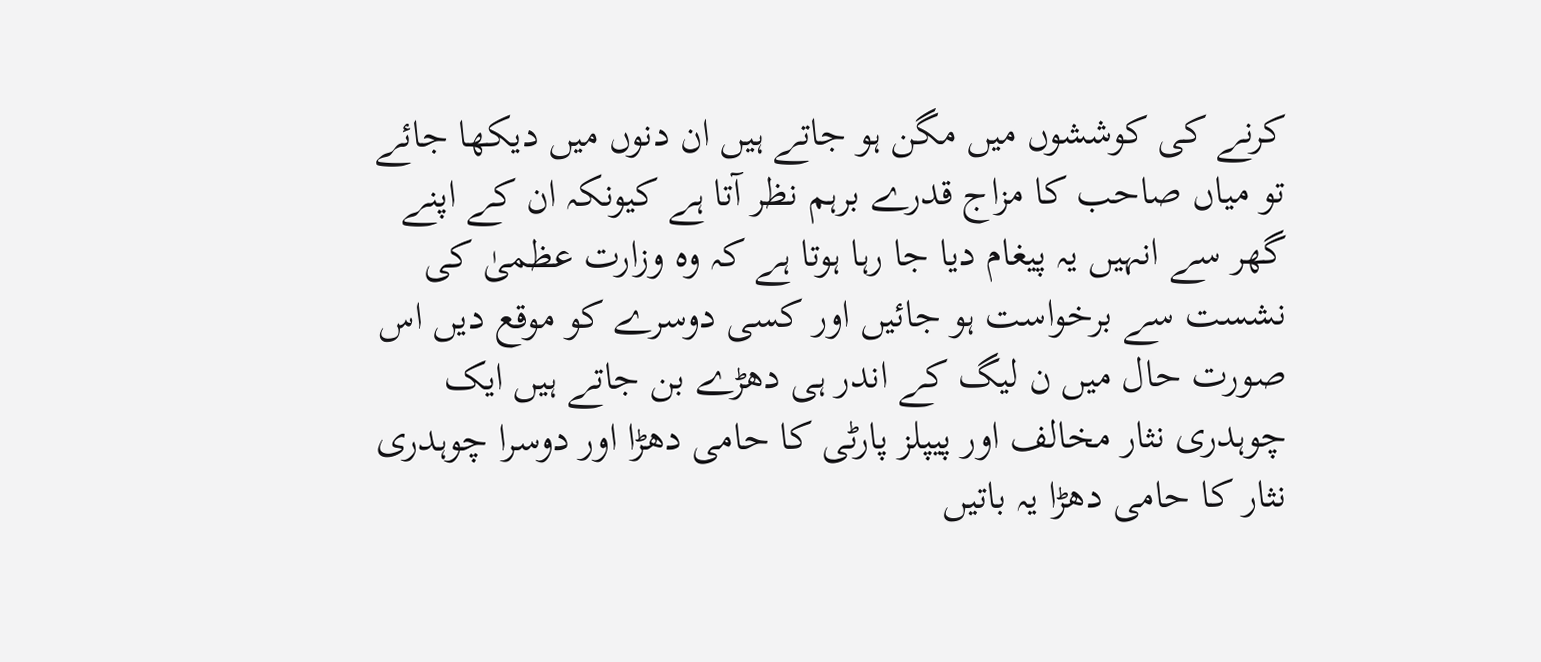کرنے کی کوششوں میں مگن ہو جاتے ہیں ان دنوں میں دیکھا جائے تو میاں صاحب کا مزاج قدرے برہم نظر آتا ہے کیونکہ ان کے اپنے گھر سے انہیں یہ پیغام دیا جا رہا ہوتا ہے کہ وہ وزارت عظمیٰ کی نشست سے برخواست ہو جائیں اور کسی دوسرے کو موقع دیں اس صورت حال میں ن لیگ کے اندر ہی دھڑے بن جاتے ہیں ایک چوہدری نثار مخالف اور پیپلز پارٹی کا حامی دھڑا اور دوسرا چوہدری نثار کا حامی دھڑا یہ باتیں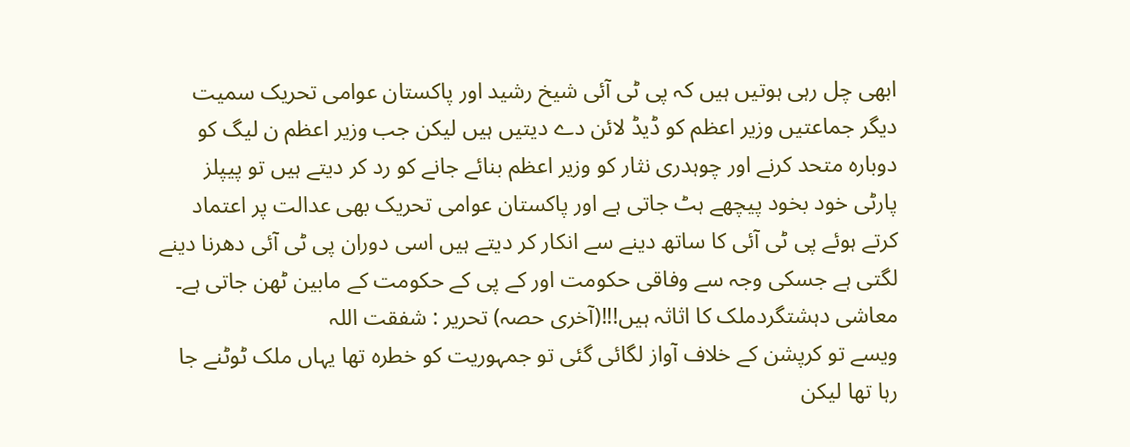ابھی چل رہی ہوتیں ہیں کہ پی ٹی آئی شیخ رشید اور پاکستان عوامی تحریک سمیت دیگر جماعتیں وزیر اعظم کو ڈیڈ لائن دے دیتیں ہیں لیکن جب وزیر اعظم ن لیگ کو دوبارہ متحد کرنے اور چوہدری نثار کو وزیر اعظم بنائے جانے کو رد کر دیتے ہیں تو پیپلز پارٹی خود بخود پیچھے ہٹ جاتی ہے اور پاکستان عوامی تحریک بھی عدالت پر اعتماد کرتے ہوئے پی ٹی آئی کا ساتھ دینے سے انکار کر دیتے ہیں اسی دوران پی ٹی آئی دھرنا دینے لگتی ہے جسکی وجہ سے وفاقی حکومت اور کے پی کے حکومت کے مابین ٹھن جاتی ہے۔
معاشی دہشتگردملک کا اثاثہ ہیں!!!(آخری حصہ) تحریر : شفقت اللہ
ویسے تو کرپشن کے خلاف آواز لگائی گئی تو جمہوریت کو خطرہ تھا یہاں ملک ٹوٹنے جا رہا تھا لیکن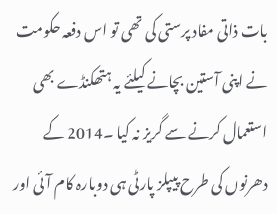بات ذاتی مفاد پرستی کی تھی تو اس دفعہ حکومت نے اپنی آستین بچانے کیلئے یہ ہتھکنڈے بھی استعمال کرنے سے گریز نہ کیا ۔2014 کے دھرنوں کی طرح پیپلز پارٹی ہی دوبارہ کام آئی اور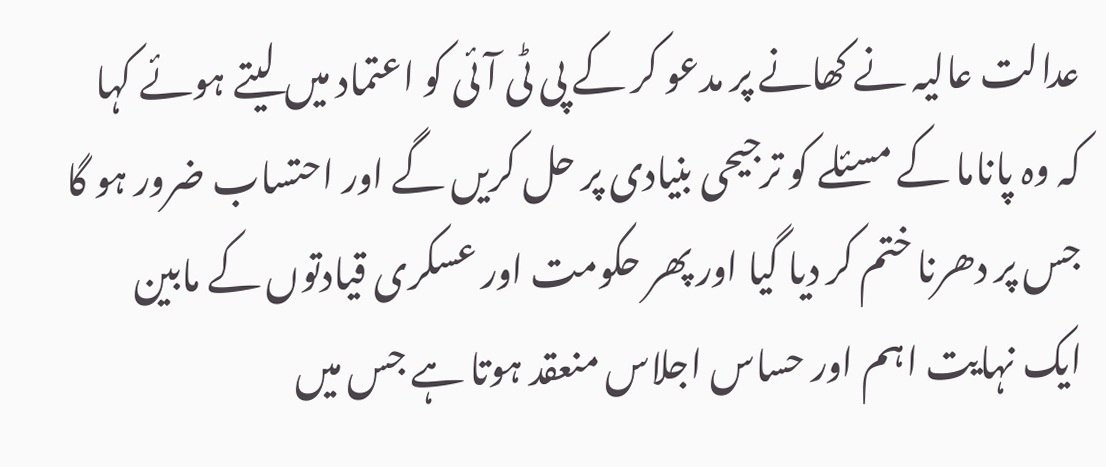عدالت عالیہ نے کھانے پر مدعو کر کے پی ٹی آئی کو اعتماد میں لیتے ہوئے کہا کہ وہ پاناما کے مسئلے کو ترجیحی بنیادی پر حل کریں گے اور احتساب ضرور ہو گا جس پر دھرنا ختم کر دیا گیا اور پھر حکومت اور عسکری قیادتوں کے مابین ایک نہایت اہم اور حساس اجلاس منعقد ہوتا ہے جس میں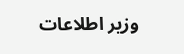وزیر اطلاعات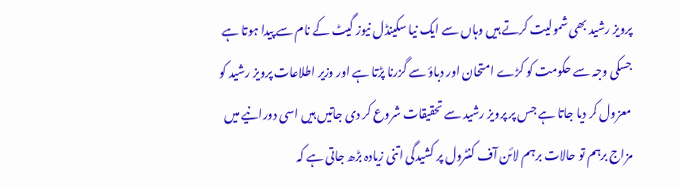پرویز رشید بھی شمولیت کرتے ہیں وہاں سے ایک نیا سکینڈل نیوز گیٹ کے نام سے پیدا ہوتا ہے جسکی وجہ سے حکومت کو کڑے امتحان اور دباؤ سے گزرنا پڑتا ہے اور وزیر اطلاعات پرویز رشید کو معزول کر دیا جاتا ہے جس پر پرویز رشید سے تحقیقات شروع کر دی جاتیں ہیں اسی دورانیے میں مزاج برہم تو حالات برہم لائن آف کنٹرول پر کشیدگی اتنی زیادہ بڑھ جاتی ہے کہ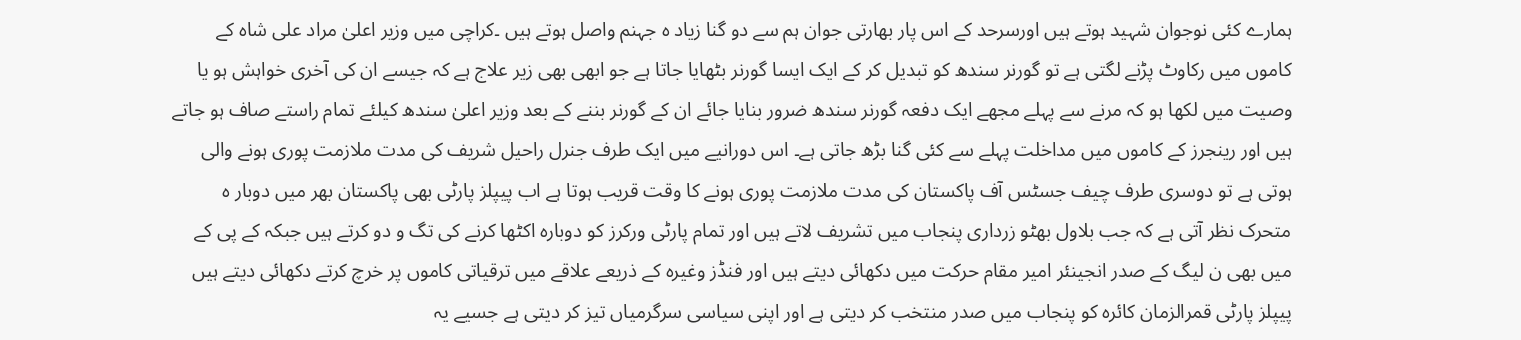ہمارے کئی نوجوان شہید ہوتے ہیں اورسرحد کے اس پار بھارتی جوان ہم سے دو گنا زیاد ہ جہنم واصل ہوتے ہیں ۔کراچی میں وزیر اعلیٰ مراد علی شاہ کے کاموں میں رکاوٹ پڑنے لگتی ہے تو گورنر سندھ کو تبدیل کر کے ایک ایسا گورنر بٹھایا جاتا ہے جو ابھی بھی زیر علاج ہے کہ جیسے ان کی آخری خواہش ہو یا وصیت میں لکھا ہو کہ مرنے سے پہلے مجھے ایک دفعہ گورنر سندھ ضرور بنایا جائے ان کے گورنر بننے کے بعد وزیر اعلیٰ سندھ کیلئے تمام راستے صاف ہو جاتے ہیں اور رینجرز کے کاموں میں مداخلت پہلے سے کئی گنا بڑھ جاتی ہے۔ اس دورانیے میں ایک طرف جنرل راحیل شریف کی مدت ملازمت پوری ہونے والی ہوتی ہے تو دوسری طرف چیف جسٹس آف پاکستان کی مدت ملازمت پوری ہونے کا وقت قریب ہوتا ہے اب پیپلز پارٹی بھی پاکستان بھر میں دوبار ہ متحرک نظر آتی ہے کہ جب بلاول بھٹو زرداری پنجاب میں تشریف لاتے ہیں اور تمام پارٹی ورکرز کو دوبارہ اکٹھا کرنے کی تگ و دو کرتے ہیں جبکہ کے پی کے میں بھی ن لیگ کے صدر انجینئر امیر مقام حرکت میں دکھائی دیتے ہیں اور فنڈز وغیرہ کے ذریعے علاقے میں ترقیاتی کاموں پر خرچ کرتے دکھائی دیتے ہیں پیپلز پارٹی قمرالزمان کائرہ کو پنجاب میں صدر منتخب کر دیتی ہے اور اپنی سیاسی سرگرمیاں تیز کر دیتی ہے جسیے یہ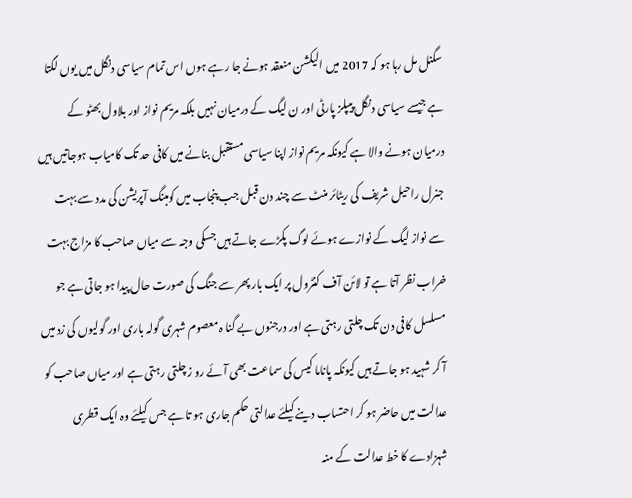سگنل مل رہا ہو کہ 2017 میں الیکشن منعقد ہونے جا رہے ہوں اس تمام سیاسی دنگل میں یوں لگتا ہے جیسے سیاسی دنگل پیپلز پارٹی اور ن لیگ کے درمیان نہیں بلکہ مریم نواز اور بلاول بھٹو کے درمیان ہونے والا ہے کیونکہ مریم نواز اپنا سیاسی مستقبل بنانے میں کافی حد تک کامیاب ہوجاتیں ہیں جنرل راحیل شریف کی ریٹائر منٹ سے چند دن قبل جب پنجاب میں کومبنگ آپریشن کی مدد سے بہت سے نواز لیگ کے نوازے ہوئے لوگ پکڑے جاتے ہیں جسکی وجہ سے میاں صاحب کا مزاج بہت خراب نظر آتا ہے تو لائن آف کنٹرول پر ایک بار پھر سے جنگ کی صورت حال پیدا ہو جاتی ہے جو مسلسل کافی دن تک چلتی رہتی ہے اور درجنوں بے گنا ہ معصوم شہری گولہ باری اور گولیوں کی زد میں آ کر شہید ہو جاتے ہیں کیونکہ پاناما کیس کی سماعت بھی آئے رو ز چلتی رہتی ہے اور میاں صاحب کو عدالت میں حاضر ہو کر احتساب دینے کیلئے عدالتی حکم جاری ہو تا ہے جس کیلئے وہ ایک قطری شہزادے کا خط عدالت کے منہ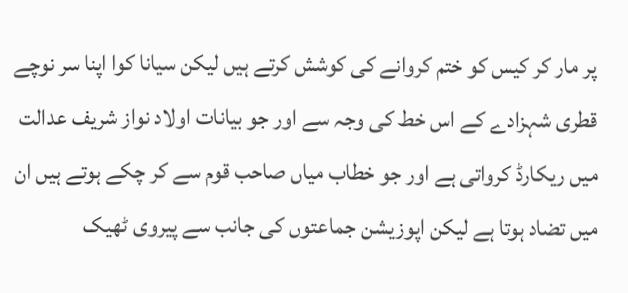پر مار کر کیس کو ختم کروانے کی کوشش کرتے ہیں لیکن سیانا کوا اپنا سر نوچے قطری شہزادے کے اس خط کی وجہ سے اور جو بیانات اولاد نواز شریف عدالت میں ریکارڈ کرواتی ہے اور جو خطاب میاں صاحب قوم سے کر چکے ہوتے ہیں ان میں تضاد ہوتا ہے لیکن اپوزیشن جماعتوں کی جانب سے پیروی ٹھیک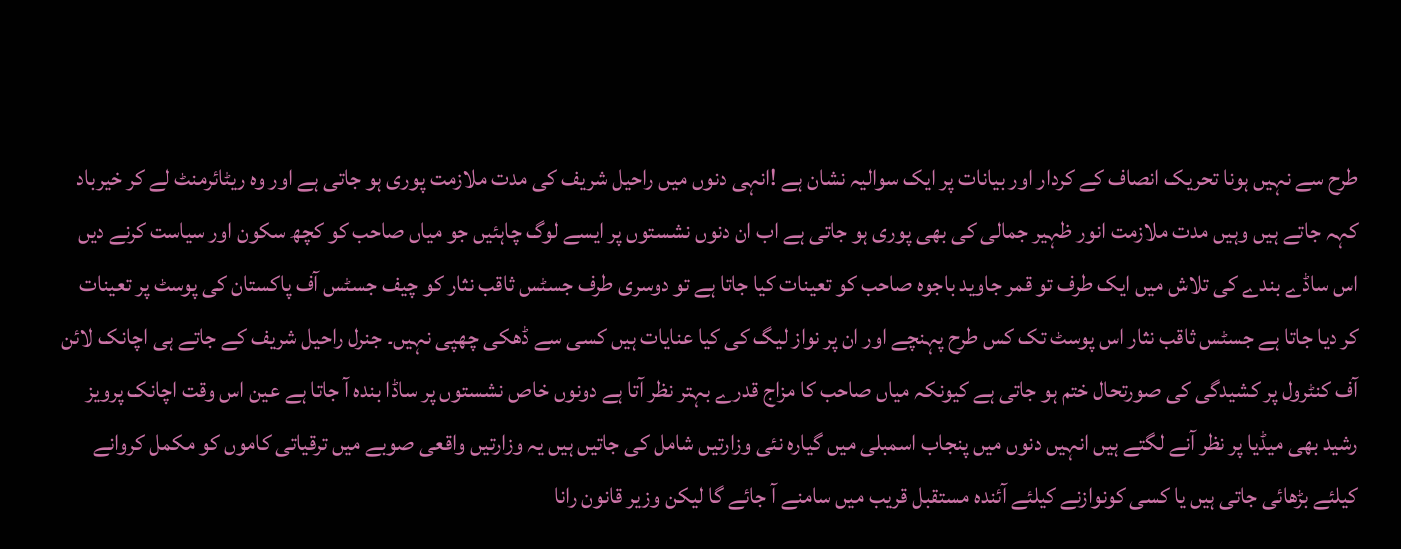طرح سے نہیں ہونا تحریک انصاف کے کردار اور بیانات پر ایک سوالیہ نشان ہے !انہی دنوں میں راحیل شریف کی مدت ملازمت پوری ہو جاتی ہے اور وہ ریٹائرمنٹ لے کر خیرباد کہہ جاتے ہیں وہیں مدت ملازمت انور ظہیر جمالی کی بھی پوری ہو جاتی ہے اب ان دنوں نشستوں پر ایسے لوگ چاہئیں جو میاں صاحب کو کچھ سکون اور سیاست کرنے دیں اس ساڈے بندے کی تلاش میں ایک طرف تو قمر جاوید باجوہ صاحب کو تعینات کیا جاتا ہے تو دوسری طرف جسٹس ثاقب نثار کو چیف جسٹس آف پاکستان کی پوسٹ پر تعینات کر دیا جاتا ہے جسٹس ثاقب نثار اس پوسٹ تک کس طرح پہنچے اور ان پر نواز لیگ کی کیا عنایات ہیں کسی سے ڈھکی چھپی نہیں۔ جنرل راحیل شریف کے جاتے ہی اچانک لائن آف کنٹرول پر کشیدگی کی صورتحال ختم ہو جاتی ہے کیونکہ میاں صاحب کا مزاج قدرے بہتر نظر آتا ہے دونوں خاص نشستوں پر ساڈا بندہ آ جاتا ہے عین اس وقت اچانک پرویز رشید بھی میڈیا پر نظر آنے لگتے ہیں انہیں دنوں میں پنجاب اسمبلی میں گیارہ نئی وزارتیں شامل کی جاتیں ہیں یہ وزارتیں واقعی صوبے میں ترقیاتی کاموں کو مکمل کروانے کیلئے بڑھائی جاتی ہیں یا کسی کونوازنے کیلئے آئندہ مستقبل قریب میں سامنے آ جائے گا لیکن وزیر قانون رانا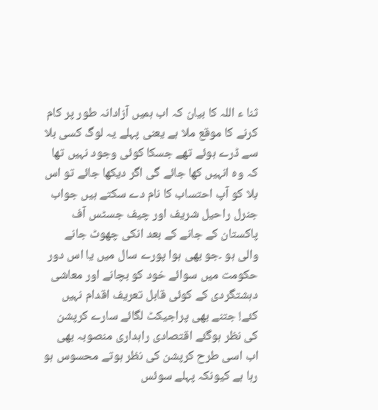ثنا ء اللہ کا بیان کہ اب ہمیں آزادانہ طور پر کام کرنے کا موقع ملا ہے یعنی پہلے یہ لوگ کسی بلا سے ڈرے ہوئے تھے جسکا کوئی وجود نہیں تھا کہ وہ انہیں کھا جائے گی اگر دیکھا جائے تو اس بلا کو آپ احتساب کا نام دے سکتے ہیں جواب جنرل راحیل شریف اور چیف جسٹس آف پاکستان کے جانے کے بعد انکی چھوٹ جانے والی ہو ۔جو بھی ہوا پورے سال میں یا اس دور حکومت میں سوائے خود کو بچانے اور معاشی دہشتگردی کے کوئی قابل تعریف اقدام نہیں کئے! جتنے بھی پراجیکٹ لگائے سارے کرپشن کی نظر ہوگئے اقتصادی راہداری منصوبہ بھی اب اسی طرح کرپشن کی نظر ہوتے محسوس ہو رہا ہے کیونکہ پہلے سوئس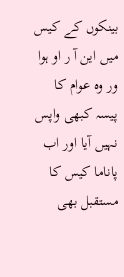بینکوں کے کیس میں این آ ر او ہوا ور وہ عوام کا پیسہ کبھی واپس نہیں آیا اور اب پاناما کیس کا مستقبل بھی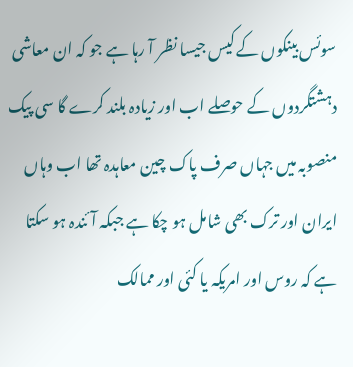سوئس بینکوں کے کیس جیسا نظر آ رہا ہے جو کہ ان معاشی دہشتگردوں کے حوصلے اب اور زیادہ بلند کرے گا سی پیک منصوبہ میں جہاں صرف پاک چین معاہدہ تھا اب وہاں ایران اور ترک بھی شامل ہو چکا ہے جبکہ آئندہ ہو سکتا ہے کہ روس اور امریکہ یا کئی اور ممالک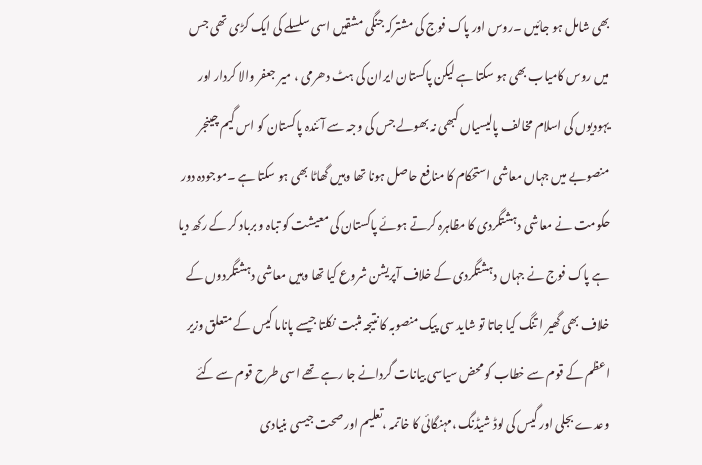بھی شامل ہو جائیں ۔روس اور پاک فوج کی مشترکہ جنگی مشقیں اسی سلسلے کی ایک کڑی تھی جس میں روس کامیاب بھی ہو سکتا ہے لیکن پاکستان ایران کی ہٹ دھرمی ، میر جعفر والا کردار اور یہودیوں کی اسلام مخالف پالیسیاں کبھی نہ بھولے جس کی وجہ سے آئندہ پاکستان کو اس گیم چینجر منصوبے میں جہاں معاشی استحکام کا منافع حاصل ہونا تھا وہیں گھاٹا بھی ہو سکتا ہے ۔موجودہ دور حکومت نے معاشی دہشتگردی کا مظاہرہ کرتے ہوئے پاکستان کی معیشت کو تباہ و برباد کر کے رکھ دیا ہے پاک فوج نے جہاں دہشتگردی کے خلاف آپریشن شروع کیا تھا وہیں معاشی دہشتگردوں کے خلاف بھی گھیر ا تنگ کیا جاتا تو شاید سی پیک منصوبہ کا نتیجہ مثبت نکلتا جیسے پاناما کیس کے متعلق وزیر اعظم کے قوم سے خطاب کو محض سیاسی بیانات گردانے جا رہے تھے اسی طرح قوم سے کئے وعدے بجلی اور گیس کی لوڈ شیڈنگ ،مہنگائی کا خاتمہ ،تعلیم اور صحت جیسی بنیادی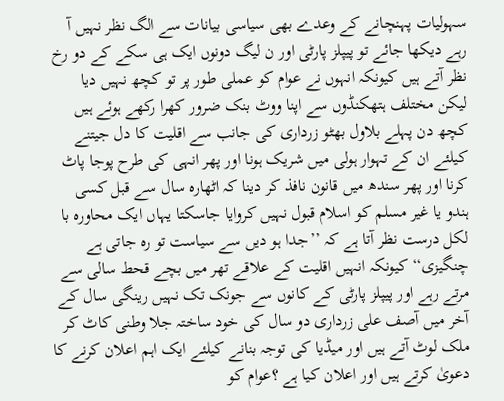سہولیات پہنچانے کے وعدے بھی سیاسی بیانات سے الگ نظر نہیں آ رہے دیکھا جائے تو پیپلز پارٹی اور ن لیگ دونوں ایک ہی سکے کے دو رخ نظر آتے ہیں کیونکہ انہوں نے عوام کو عملی طور پر تو کچھ نہیں دیا لیکن مختلف ہتھکنڈوں سے اپنا ووٹ بنک ضرور کھرا رکھے ہوئے ہیں کچھ دن پہلے بلاول بھٹو زرداری کی جانب سے اقلیت کا دل جیتنے کیلئے ان کے تہوار ہولی میں شریک ہونا اور پھر انہی کی طرح پوجا پاٹ کرنا اور پھر سندھ میں قانون نافذ کر دینا کہ اٹھارہ سال سے قبل کسی ہندو یا غیر مسلم کو اسلام قبول نہیں کروایا جاسکتا یہاں ایک محاورہ با لکل درست نظر آتا ہے کہ ’’جدا ہو دیں سے سیاست تو رہ جاتی ہے چنگیزی‘‘ کیونکہ انہیں اقلیت کے علاقے تھر میں بچے قحط سالی سے مرتے رہے اور پیپلز پارٹی کے کانوں سے جونک تک نہیں رینگی سال کے آخر میں آصف علی زرداری دو سال کی خود ساختہ جلا وطنی کاٹ کر ملک لوٹ آتے ہیں اور میڈیا کی توجہ بنانے کیلئے ایک اہم اعلان کرنے کا دعویٰ کرتے ہیں اور اعلان کیا ہے ؟عوام کو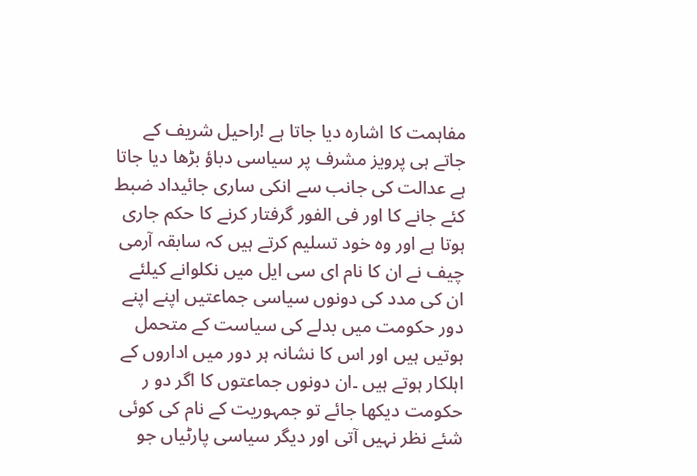مفاہمت کا اشارہ دیا جاتا ہے !راحیل شریف کے جاتے ہی پرویز مشرف پر سیاسی دباؤ بڑھا دیا جاتا ہے عدالت کی جانب سے انکی ساری جائیداد ضبط کئے جانے کا اور فی الفور گرفتار کرنے کا حکم جاری ہوتا ہے اور وہ خود تسلیم کرتے ہیں کہ سابقہ آرمی چیف نے ان کا نام ای سی ایل میں نکلوانے کیلئے ان کی مدد کی دونوں سیاسی جماعتیں اپنے اپنے دور حکومت میں بدلے کی سیاست کے متحمل ہوتیں ہیں اور اس کا نشانہ ہر دور میں اداروں کے اہلکار ہوتے ہیں ۔ان دونوں جماعتوں کا اگر دو ر حکومت دیکھا جائے تو جمہوریت کے نام کی کوئی شئے نظر نہیں آتی اور دیگر سیاسی پارٹیاں جو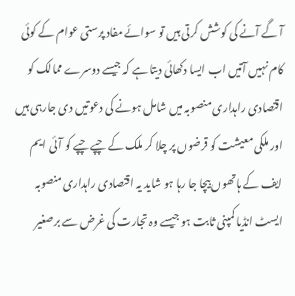آ گے آنے کی کوشش کرتی ہیں تو سوائے مفاد پرستی عوام کے کوئی کام نہیں آتیں اب ایسا دکھائی دیتا ہے کہ جیسے دوسرے ممالک کو اقتصادی راہداری منصوبہ میں شامل ہونے کی دعوتیں دی جارہی ہیں اور ملکی معیشت کو قرضوں پر چلا کر ملک کے چپے چپے کو آئی ایم ایف کے ہاتھوں بیچا جا رہا ہو شاید یہ اقتصادی راہداری منصوبہ ایسٹ انڈیا کمپنی ثابت ہو جیسے وہ تجارت کی غرض سے برصغیر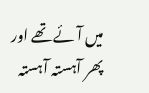میں آئے تھے اور پھر آہستہ آہستہ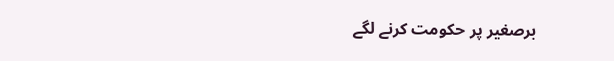برصغیر پر حکومت کرنے لگے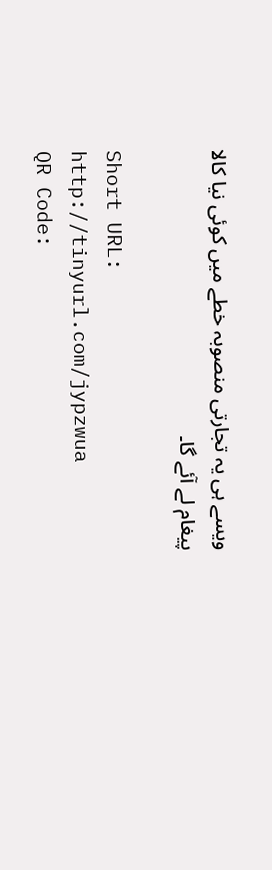ویسے ہی یہ تجارتی منصوبہ خطے میں کوئی نیا کالا پیغام لے آئے گا۔

Short URL: http://tinyurl.com/jypzwua
QR Code: